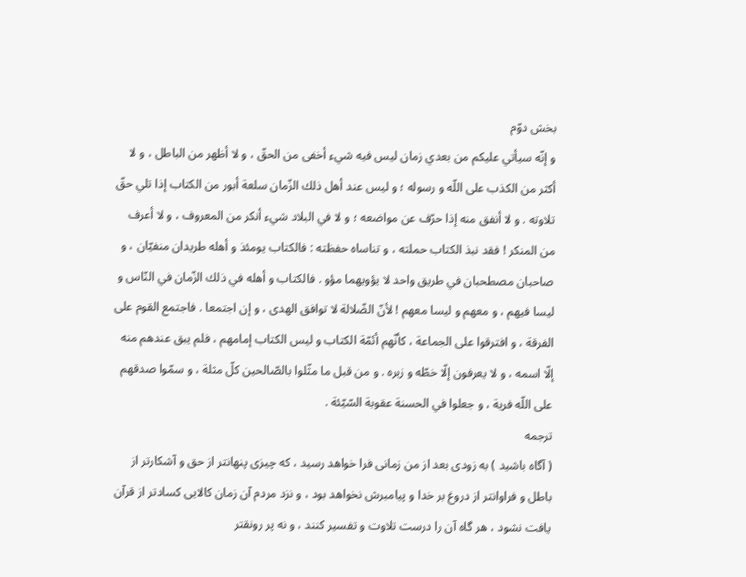بخش دوّم
و إنّه سيأتي عليكم من بعدي زمان ليس فيه شيء أخفى من الحقّ ، و لا أظهر من الباطل ، و لا أكثر من الكذب على اللّه و رسوله ؛ و ليس عند أهل ذلك الزّمان سلعة أبور من الكتاب إذا تلي حقّ تلاوته . و لا أنفق منه إذا حرّف عن مواضعه ؛ و لا في البلاد شيء أنكر من المعروف ، و لا أعرف من المنكر ! فقد نبذ الكتاب حملته ، و تناساه حفظته : فالكتاب يومئذ و أهله طريدان منفيّان ، و صاحبان مصطحبان في طريق واحد لا يؤويهما مؤو . فالكتاب و أهله في ذلك الزّمان في النّاس و ليسا فيهم ، و معهم و ليسا معهم ! لأنّ الضّلالة لا توافق الهدى ، و إن اجتمعا . فاجتمع القوم على الفرقة ، و افترقوا على الجماعة ، كأنّهم أئمّة الكتاب و ليس الكتاب إمامهم ، فلم يبق عندهم منه إلّا اسمه ، و لا يعرفون إلّا خطّه و زبره . و من قبل ما مثّلوا بالصّالحين كلّ مثلة ، و سمّوا صدقهم على اللّه فرية ، و جعلوا في الحسنة عقوبة السّيّئة .
ترجمه
( آگاه باشيد ) به زودى بعد از من زمانى فرا خواهد رسيد ، كه چيزى پنهانتر از حق و آشكارتر از باطل و فراوانتر از دروغ بر خدا و پيامبرش نخواهد بود ، و نزد مردم آن زمان كالايى كسادتر از قرآن يافت نشود ، هر گاه آن را درست تلاوت و تفسير كنند ، و نه پر رونقتر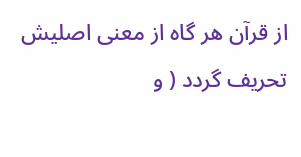از قرآن هر گاه از معنى اصليش تحريف گردد ( و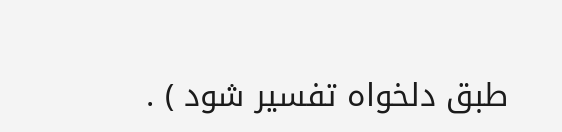طبق دلخواه تفسير شود ) .